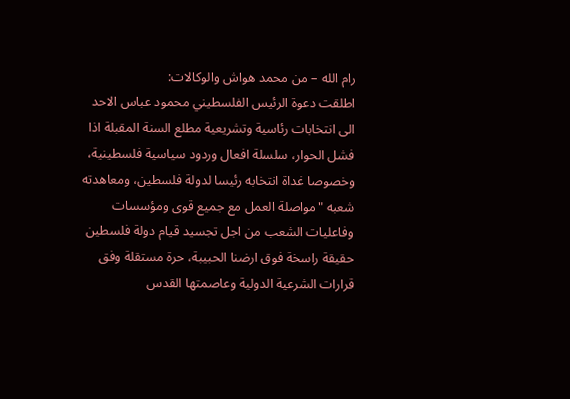رام الله – من محمد هواش والوكالات:
اطلقت دعوة الرئيس الفلسطيني محمود عباس الاحد الى انتخابات رئاسية وتشريعية مطلع السنة المقبلة اذا فشل الحوار، سلسلة افعال وردود سياسية فلسطينية، وخصوصا غداة انتخابه رئيسا لدولة فلسطين، ومعاهدته شعبه "مواصلة العمل مع جميع قوى ومؤسسات وفاعليات الشعب من اجل تجسيد قيام دولة فلسطين حقيقة راسخة فوق ارضنا الحبيبة، حرة مستقلة وفق قرارات الشرعية الدولية وعاصمتها القدس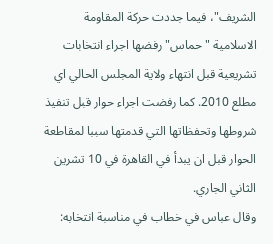الشريف"، فيما جددت حركة المقاومة الاسلامية "حماس" رفضها اجراء انتخابات تشريعية قبل انتهاء ولاية المجلس الحالي اي مطلع 2010. كما رفضت اجراء حوار قبل تنفيذ شروطها وتحفظاتها التي قدمتها سببا لمقاطعة الحوار قبل ان يبدأ في القاهرة في 10 تشرين الثاني الجاري.
وقال عباس في خطاب في مناسبة انتخابه: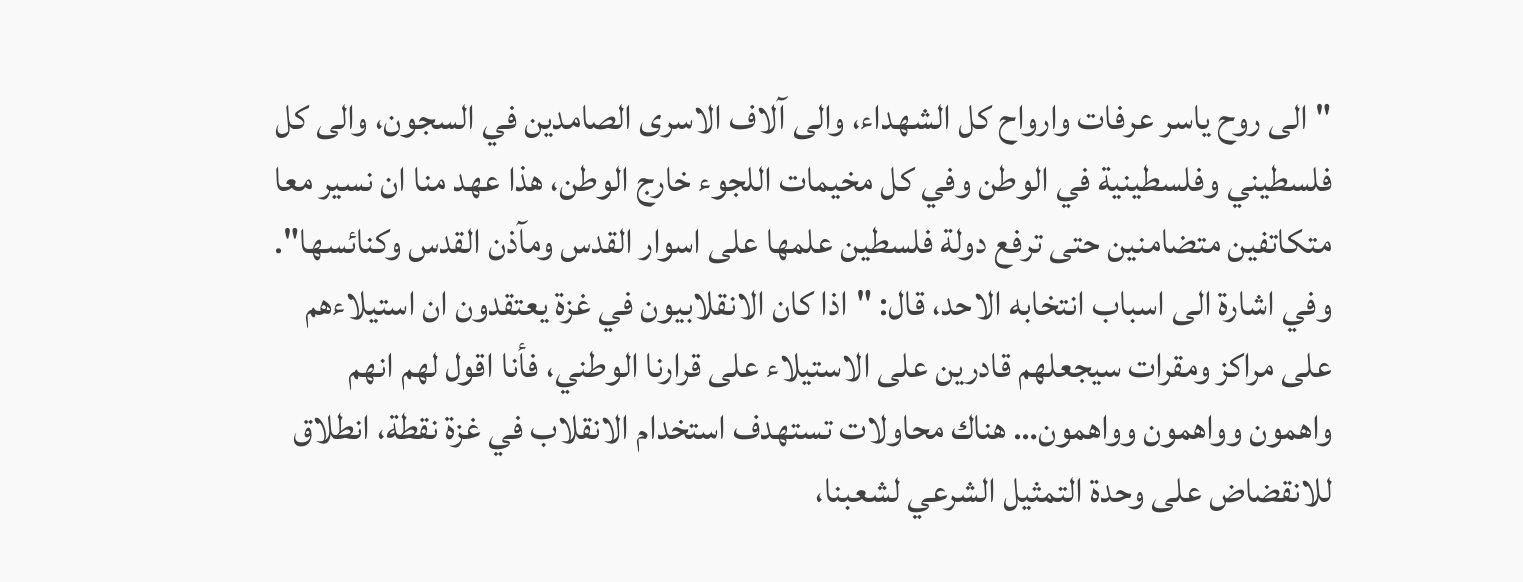"الى روح ياسر عرفات وارواح كل الشهداء، والى آلاف الاسرى الصامدين في السجون، والى كل فلسطيني وفلسطينية في الوطن وفي كل مخيمات اللجوء خارج الوطن، هذا عهد منا ان نسير معا متكاتفين متضامنين حتى ترفع دولة فلسطين علمها على اسوار القدس ومآذن القدس وكنائسها".
وفي اشارة الى اسباب انتخابه الاحد، قال: "اذا كان الانقلابيون في غزة يعتقدون ان استيلاءهم على مراكز ومقرات سيجعلهم قادرين على الاستيلاء على قرارنا الوطني، فأنا اقول لهم انهم واهمون وواهمون وواهمون… هناك محاولات تستهدف استخدام الانقلاب في غزة نقطة، انطلاق للانقضاض على وحدة التمثيل الشرعي لشعبنا،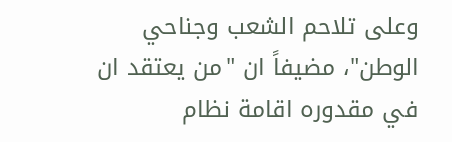وعلى تلاحم الشعب وجناحي الوطن"، مضيفاً ان "من يعتقد ان في مقدوره اقامة نظام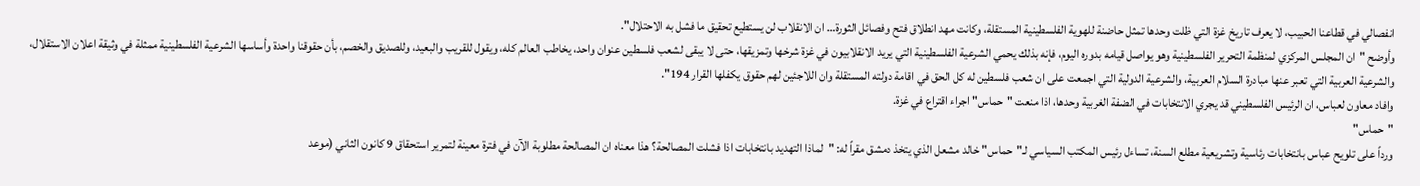انفصالي في قطاعنا الحبيب، لا يعرف تاريخ غزة التي ظلت وحدها تمثل حاضنة للهوية الفلسطينية المستقلة، وكانت مهد انطلاق فتح وفصائل الثورة… ان الانقلاب لن يستطيع تحقيق ما فشل به الاحتلال".
وأوضح "ان المجلس المركزي لمنظمة التحرير الفلسطينية وهو يواصل قيامه بدوره اليوم، فإنه بذلك يحمي الشرعية الفلسطينية التي يريد الانقلابيون في غزة شرخها وتمزيقها، حتى لا يبقى لشعب فلسطين عنوان واحد، يخاطب العالم كله، ويقول للقريب والبعيد، وللصديق والخصم، بأن حقوقنا واحدة وأساسها الشرعية الفلسطينية ممثلة في وثيقة اعلان الاستقلال، والشرعية العربية التي تعبر عنها مبادرة السلام العربية، والشرعية الدولية التي اجمعت على ان شعب فلسطين له كل الحق في اقامة دولته المستقلة وان اللاجئين لهم حقوق يكفلها القرار 194".
وافاد معاون لعباس، ان الرئيس الفلسطيني قد يجري الانتخابات في الضفة الغربية وحدها، اذا منعت "حماس" اجراء اقتراع في غزة.
"حماس"
ورداً على تلويح عباس بانتخابات رئاسية وتشريعية مطلع السنة، تساءل رئيس المكتب السياسي لـ"حماس" خالد مشعل الذي يتخذ دمشق مقراً له: "لماذا التهديد بانتخابات اذا فشلت المصالحة؟ هذا معناه ان المصالحة مطلوبة الآن في فترة معينة لتمرير استحقاق 9 كانون الثاني (موعد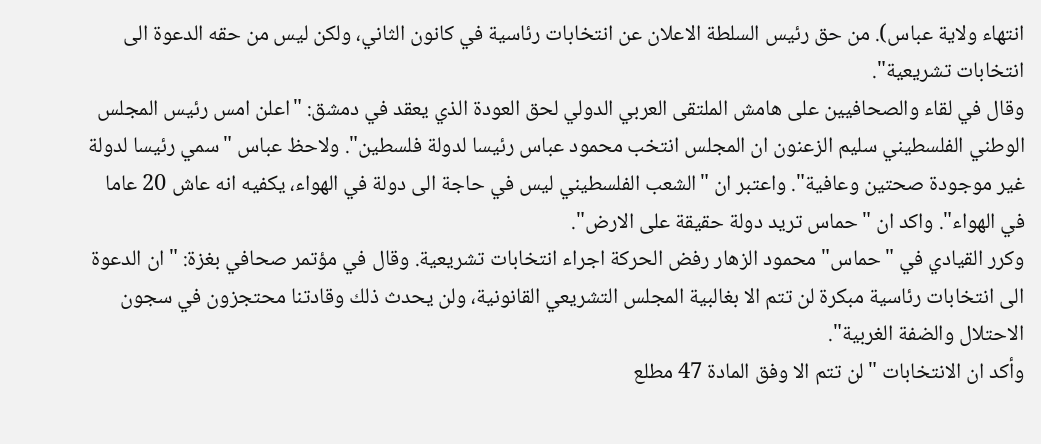انتهاء ولاية عباس). من حق رئيس السلطة الاعلان عن انتخابات رئاسية في كانون الثاني، ولكن ليس من حقه الدعوة الى انتخابات تشريعية".
وقال في لقاء والصحافيين على هامش الملتقى العربي الدولي لحق العودة الذي يعقد في دمشق: "اعلن امس رئيس المجلس الوطني الفلسطيني سليم الزعنون ان المجلس انتخب محمود عباس رئيسا لدولة فلسطين". ولاحظ عباس "سمي رئيسا لدولة غير موجودة صحتين وعافية". واعتبر ان "الشعب الفلسطيني ليس في حاجة الى دولة في الهواء، يكفيه انه عاش 20 عاما في الهواء". واكد ان "حماس تريد دولة حقيقة على الارض".
وكرر القيادي في "حماس" محمود الزهار رفض الحركة اجراء انتخابات تشريعية. وقال في مؤتمر صحافي بغزة: "ان الدعوة الى انتخابات رئاسية مبكرة لن تتم الا بغالبية المجلس التشريعي القانونية، ولن يحدث ذلك وقادتنا محتجزون في سجون الاحتلال والضفة الغربية".
وأكد ان الانتخابات "لن تتم الا وفق المادة 47 مطلع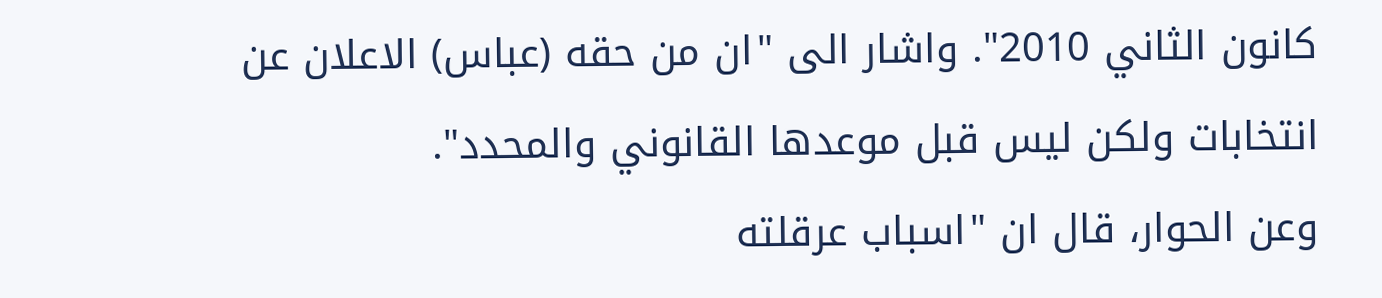كانون الثاني 2010". واشار الى "ان من حقه (عباس) الاعلان عن انتخابات ولكن ليس قبل موعدها القانوني والمحدد".
وعن الحوار، قال ان "اسباب عرقلته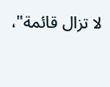لا تزال قائمة"،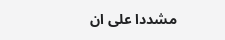مشددا على ان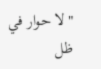"لا حوار في ظل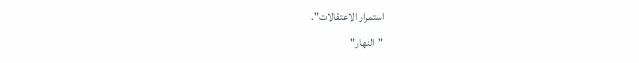استمرار الاعتقالات".
"النهار"